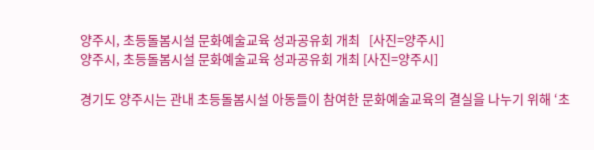양주시, 초등돌봄시설 문화예술교육 성과공유회 개최   [사진=양주시]
양주시, 초등돌봄시설 문화예술교육 성과공유회 개최 [사진=양주시]

경기도 양주시는 관내 초등돌봄시설 아동들이 참여한 문화예술교육의 결실을 나누기 위해 ‘초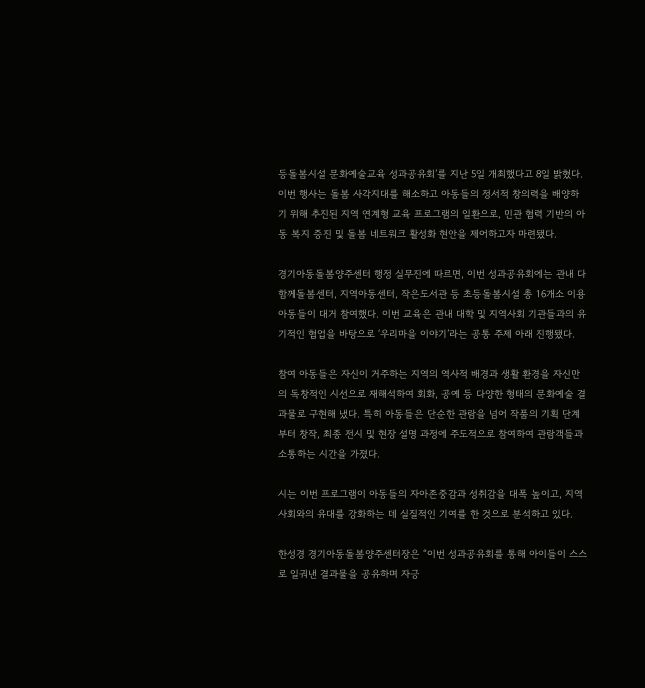등돌봄시설 문화예술교육 성과공유회’를 지난 5일 개최했다고 8일 밝혔다. 이번 행사는 돌봄 사각지대를 해소하고 아동들의 정서적 창의력을 배양하기 위해 추진된 지역 연계형 교육 프로그램의 일환으로, 민관 협력 기반의 아동 복지 증진 및 돌봄 네트워크 활성화 현안을 제어하고자 마련됐다.

경기아동돌봄양주센터 행정 실무진에 따르면, 이번 성과공유회에는 관내 다함께돌봄센터, 지역아동센터, 작은도서관 등 초등돌봄시설 총 16개소 이용 아동들이 대거 참여했다. 이번 교육은 관내 대학 및 지역사회 기관들과의 유기적인 협업을 바탕으로 ‘우리마을 이야기’라는 공통 주제 아래 진행됐다.

참여 아동들은 자신이 거주하는 지역의 역사적 배경과 생활 환경을 자신만의 독창적인 시선으로 재해석하여 회화, 공예 등 다양한 형태의 문화예술 결과물로 구현해 냈다. 특히 아동들은 단순한 관람을 넘어 작품의 기획 단계부터 창작, 최종 전시 및 현장 설명 과정에 주도적으로 참여하여 관람객들과 소통하는 시간을 가졌다.

시는 이번 프로그램이 아동들의 자아존중감과 성취감을 대폭 높이고, 지역 사회와의 유대를 강화하는 데 실질적인 기여를 한 것으로 분석하고 있다.

한성경 경기아동돌봄양주센터장은 “이번 성과공유회를 통해 아이들이 스스로 일궈낸 결과물을 공유하며 자긍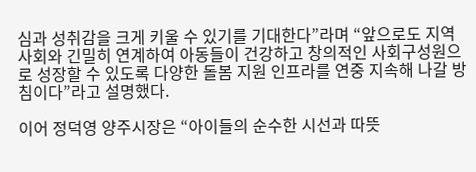심과 성취감을 크게 키울 수 있기를 기대한다”라며 “앞으로도 지역사회와 긴밀히 연계하여 아동들이 건강하고 창의적인 사회구성원으로 성장할 수 있도록 다양한 돌봄 지원 인프라를 연중 지속해 나갈 방침이다”라고 설명했다.

이어 정덕영 양주시장은 “아이들의 순수한 시선과 따뜻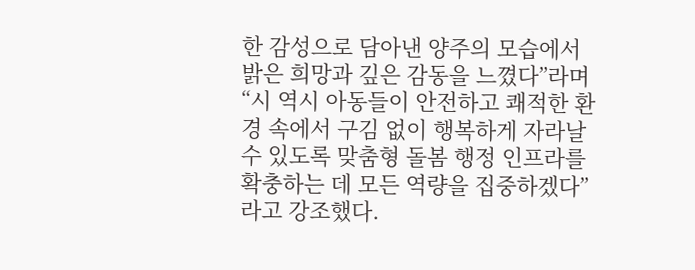한 감성으로 담아낸 양주의 모습에서 밝은 희망과 깊은 감동을 느꼈다”라며 “시 역시 아동들이 안전하고 쾌적한 환경 속에서 구김 없이 행복하게 자라날 수 있도록 맞춤형 돌봄 행정 인프라를 확충하는 데 모든 역량을 집중하겠다”라고 강조했다.